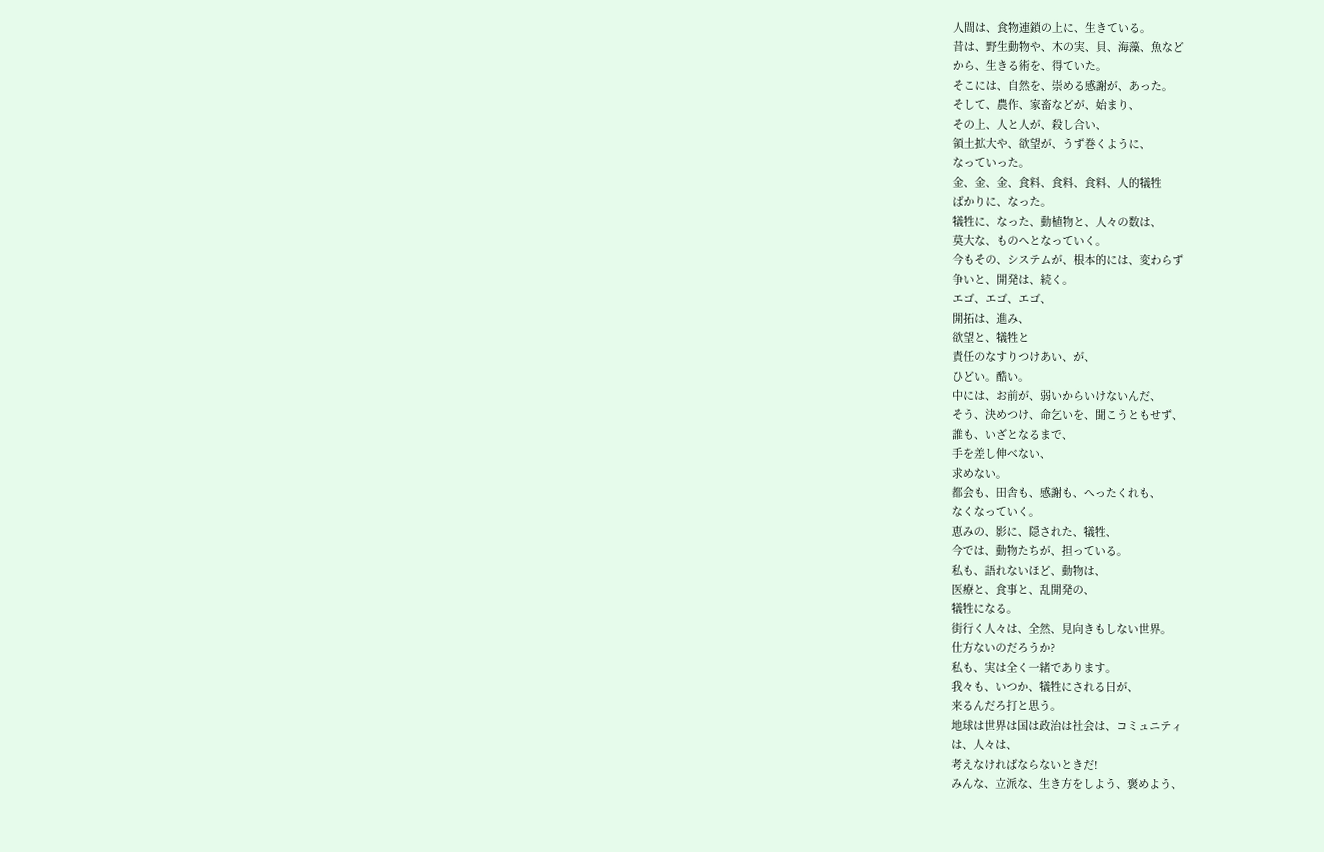人間は、食物連鎖の上に、生きている。
昔は、野生動物や、木の実、貝、海藻、魚など
から、生きる術を、得ていた。
そこには、自然を、崇める感謝が、あった。
そして、農作、家畜などが、始まり、
その上、人と人が、殺し合い、
領土拡大や、欲望が、うず巻くように、
なっていった。
金、金、金、食料、食料、食料、人的犠牲
ばかりに、なった。
犠牲に、なった、動植物と、人々の数は、
莫大な、ものへとなっていく。
今もその、システムが、根本的には、変わらず
争いと、開発は、続く。
エゴ、エゴ、エゴ、
開拓は、進み、
欲望と、犠牲と
責任のなすりつけあい、が、
ひどい。酷い。
中には、お前が、弱いからいけないんだ、
そう、決めつけ、命乞いを、聞こうともせず、
誰も、いざとなるまで、
手を差し伸べない、
求めない。
都会も、田舎も、感謝も、へったくれも、
なくなっていく。
恵みの、影に、隠された、犠牲、
今では、動物たちが、担っている。
私も、語れないほど、動物は、
医療と、食事と、乱開発の、
犠牲になる。
街行く人々は、全然、見向きもしない世界。
仕方ないのだろうか?
私も、実は全く一緒であります。
我々も、いつか、犠牲にされる日が、
来るんだろ打と思う。
地球は世界は国は政治は社会は、コミュニティ
は、人々は、
考えなければならないときだ!
みんな、立派な、生き方をしよう、褒めよう、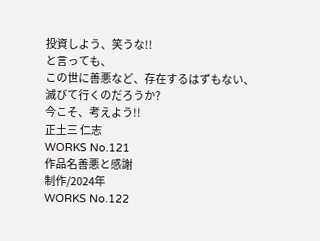投資しよう、笑うな!!
と言っても、
この世に善悪など、存在するはずもない、
滅びて行くのだろうか?
今こそ、考えよう!!
正土三 仁志
WORKS No.121
作品名善悪と感謝
制作/2024年
WORKS No.122